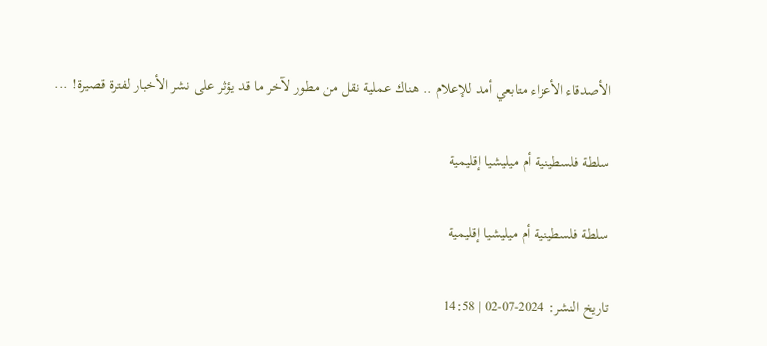الأصدقاء الأعزاء متابعي أمد للإعلام .. هناك عملية نقل من مطور لآخر ما قد يؤثر على نشر الأخبار لفترة قصيرة! ...

سلطة فلسطينية أم ميليشيا إقليمية

سلطة فلسطينية أم ميليشيا إقليمية

تاريخ النشر: 2024-07-02 | 14:58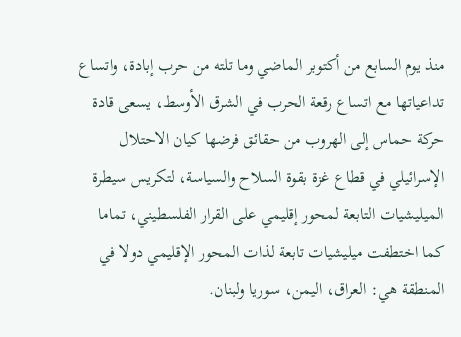منذ يوم السابع من أكتوبر الماضي وما تلته من حرب إبادة، واتساع تداعياتها مع اتساع رقعة الحرب في الشرق الأوسط، يسعى قادة حركة حماس إلى الهروب من حقائق فرضها كيان الاحتلال الإسرائيلي في قطاع غزة بقوة السلاح والسياسة، لتكريس سيطرة الميليشيات التابعة لمحور إقليمي على القرار الفلسطيني، تماما كما اختطفت ميليشيات تابعة لذات المحور الإقليمي دولا في المنطقة هي: العراق، اليمن، سوريا ولبنان.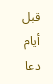قبل أيام دعا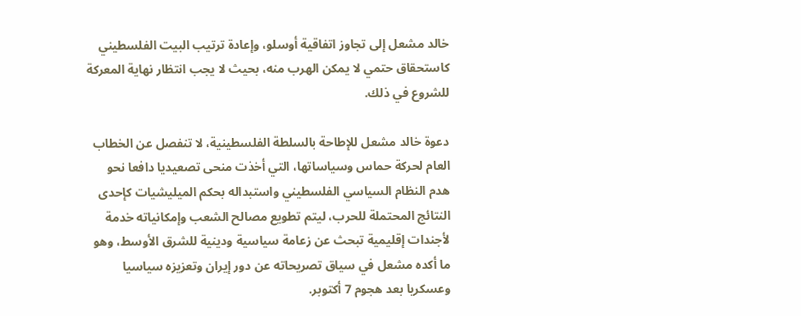خالد مشعل إلى تجاوز اتفاقية أوسلو، وإعادة ترتيب البيت الفلسطيني كاستحقاق حتمي لا يمكن الهرب منه، بحيث لا يجب انتظار نهاية المعركة للشروع في ذلك.

دعوة خالد مشعل للإطاحة بالسلطة الفلسطينية، لا تنفصل عن الخطاب العام لحركة حماس وسياساتها، التي أخذت منحى تصعيديا دافعا نحو هدم النظام السياسي الفلسطيني واستبداله بحكم الميليشيات كإحدى النتائج المحتملة للحرب، ليتم تطويع مصالح الشعب وإمكانياته خدمة لأجندات إقليمية تبحث عن زعامة سياسية ودينية للشرق الأوسط، وهو ما أكده مشعل في سياق تصريحاته عن دور إيران وتعزيزه سياسيا وعسكريا بعد هجوم 7 أكتوبر.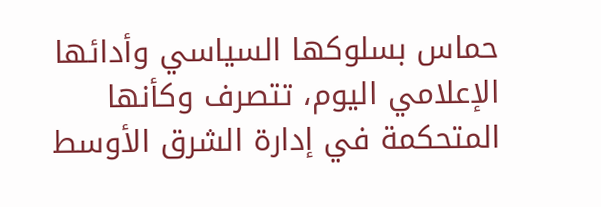حماس بسلوكها السياسي وأدائها الإعلامي اليوم، تتصرف وكأنها المتحكمة في إدارة الشرق الأوسط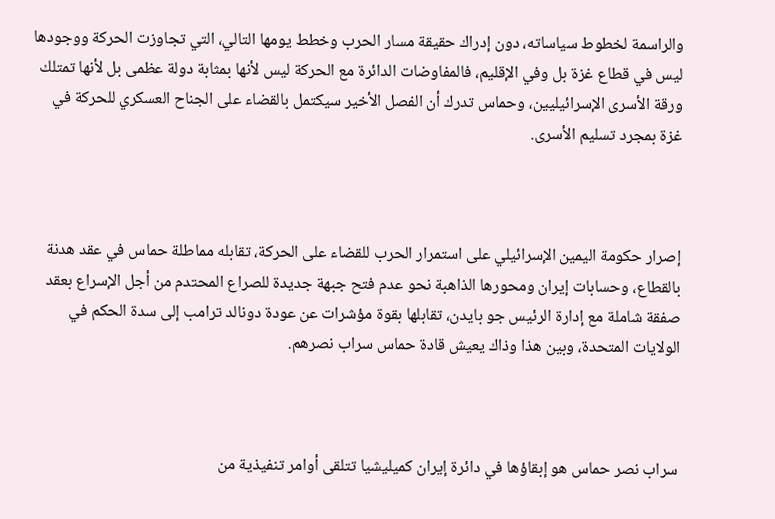والراسمة لخطوط سياساته، دون إدراك حقيقة مسار الحرب وخطط يومها التالي، التي تجاوزت الحركة ووجودها ليس في قطاع غزة بل وفي الإقليم، فالمفاوضات الدائرة مع الحركة ليس لأنها بمثابة دولة عظمى بل لأنها تمتلك ورقة الأسرى الإسرائيليين، وحماس تدرك أن الفصل الأخير سيكتمل بالقضاء على الجناح العسكري للحركة في غزة بمجرد تسليم الأسرى.



إصرار حكومة اليمين الإسرائيلي على استمرار الحرب للقضاء على الحركة، تقابله مماطلة حماس في عقد هدنة بالقطاع، وحسابات إيران ومحورها الذاهبة نحو عدم فتح جبهة جديدة للصراع المحتدم من أجل الإسراع بعقد صفقة شاملة مع إدارة الرئيس جو بايدن، تقابلها بقوة مؤشرات عن عودة دونالد ترامب إلى سدة الحكم في الولايات المتحدة، وبين هذا وذاك يعيش قادة حماس سراب نصرهم.



سراب نصر حماس هو إبقاؤها في دائرة إيران كميليشيا تتلقى أوامر تنفيذية من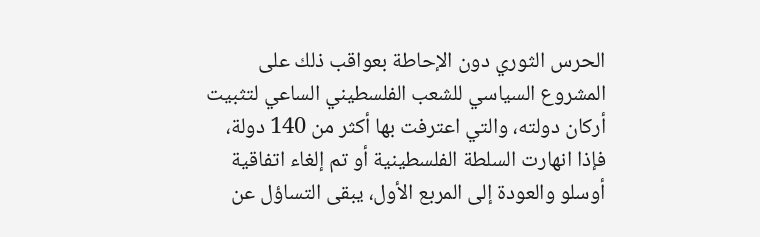الحرس الثوري دون الإحاطة بعواقب ذلك على المشروع السياسي للشعب الفلسطيني الساعي لتثبيت أركان دولته، والتي اعترفت بها أكثر من 140 دولة، فإذا انهارت السلطة الفلسطينية أو تم إلغاء اتفاقية أوسلو والعودة إلى المربع الأول، يبقى التساؤل عن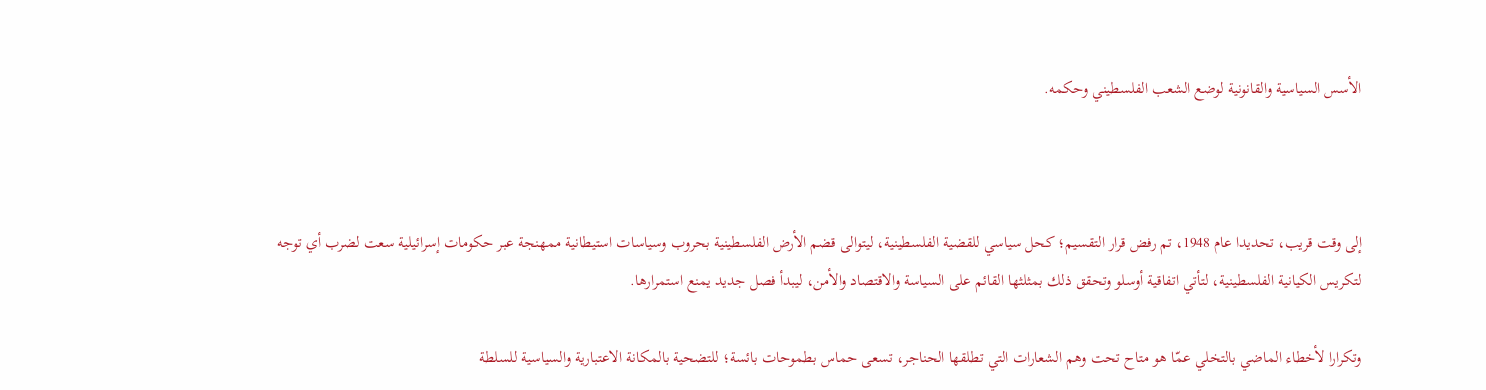الأسس السياسية والقانونية لوضع الشعب الفلسطيني وحكمه.



إلى وقت قريب، تحديدا عام 1948، تم رفض قرار التقسيم؛ كحل سياسي للقضية الفلسطينية، ليتوالى قضم الأرض الفلسطينية بحروب وسياسات استيطانية ممهنجة عبر حكومات إسرائيلية سعت لضرب أي توجه لتكريس الكيانية الفلسطينية، لتأتي اتفاقية أوسلو وتحقق ذلك بمثلثها القائم على السياسة والاقتصاد والأمن، ليبدأ فصل جديد يمنع استمرارها.

وتكرارا لأخطاء الماضي بالتخلي عمّا هو متاح تحت وهم الشعارات التي تطلقها الحناجر، تسعى حماس بطموحات بائسة؛ للتضحية بالمكانة الاعتبارية والسياسية للسلطة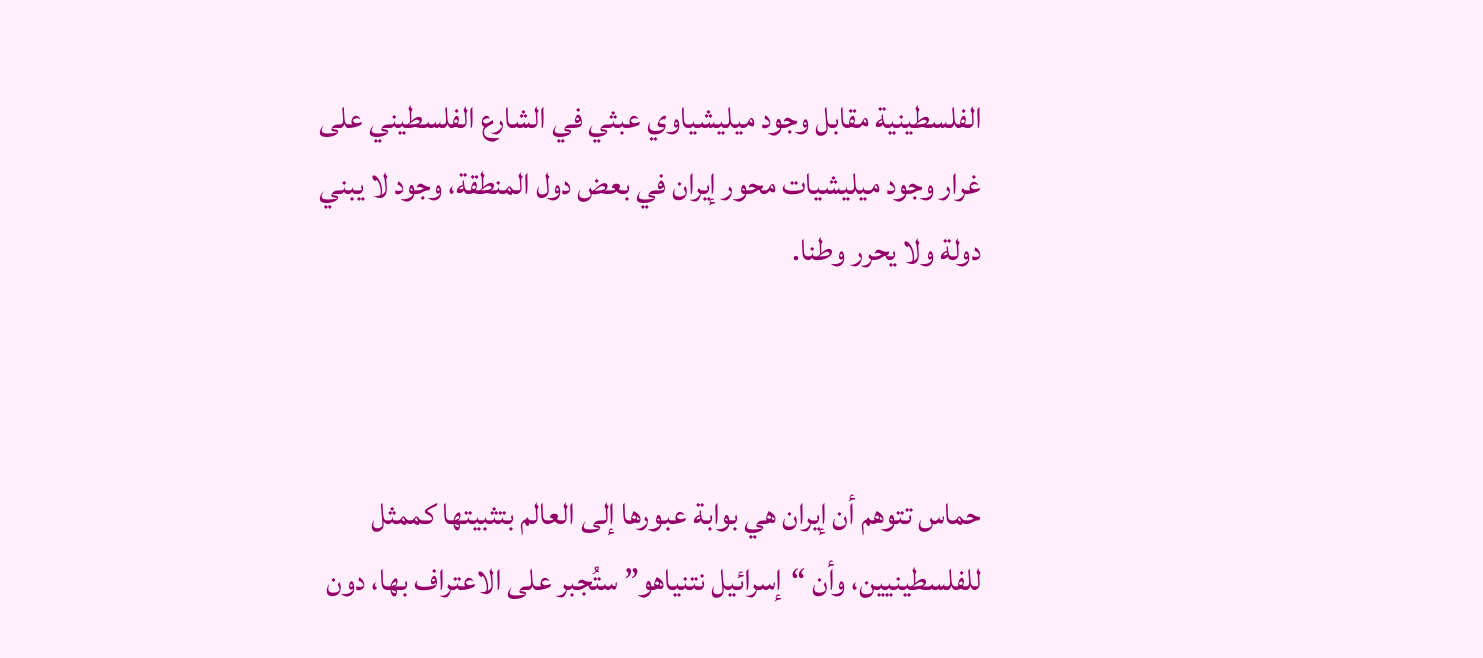الفلسطينية مقابل وجود ميليشياوي عبثي في الشارع الفلسطيني على غرار وجود ميليشيات محور إيران في بعض دول المنطقة، وجود لا يبني دولة ولا يحرر وطنا.



حماس تتوهم أن إيران هي بوابة عبورها إلى العالم بتثبيتها كممثل للفلسطينيين، وأن “إسرائيل نتنياهو” ستُجبر على الاعتراف بها، دون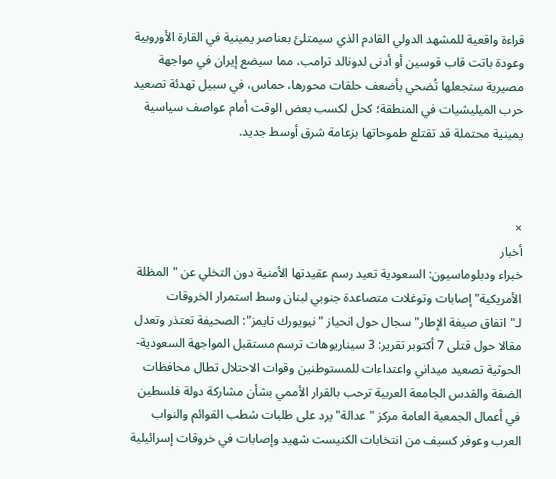قراءة واقعية للمشهد الدولي القادم الذي سيمتلئ بعناصر يمينية في القارة الأوروبية وعودة باتت قاب قوسين أو أدنى لدونالد ترامب، مما سيضع إيران في مواجهة مصيرية ستجعلها تُضحي بأضعف حلقات محورها، حماس، في سبيل تهدئة تصعيد حرب الميليشيات في المنطقة؛ كحل لكسب بعض الوقت أمام عواصف سياسية يمينية محتملة قد تقتلع طموحاتها بزعامة شرق أوسط جديد.



×
أخبار
خبراء ودبلوماسيون: السعودية تعيد رسم عقيدتها الأمنية دون التخلي عن "المظلة الأمريكية" إصابات وتوغلات متصاعدة جنوبي لبنان وسط استمرار الخروقات لـ"اتفاق صيغة الإطار" سجال حول انحياز "نيويورك تايمز": الصحيفة تعتذر وتعدل مقالا حول قتلى 7 أكتوبر تقرير: 3 سيناريوهات ترسم مستقبل المواجهة السعودية-الحوثية تصعيد ميداني واعتداءات للمستوطنين وقوات الاحتلال تطال محافظات الضفة والقدس الجامعة العربية ترحب بالقرار الأممي بشأن مشاركة دولة فلسطين في أعمال الجمعية العامة مركز "عدالة" يرد على طلبات شطب القوائم والنواب العرب وعوفر كسيف من انتخابات الكنيست شهيد وإصابات في خروقات إسرائيلية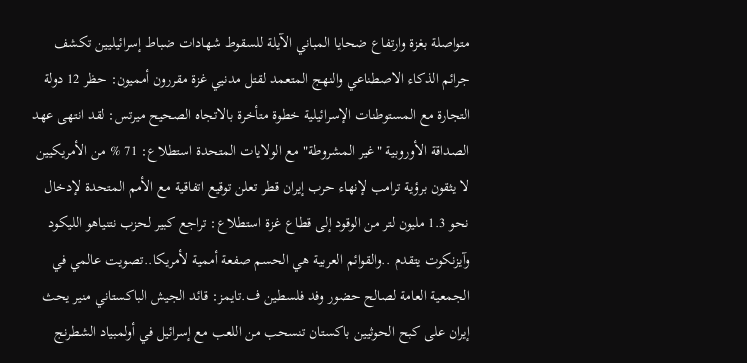متواصلة بغزة وارتفاع ضحايا المباني الآيلة للسقوط شهادات ضباط إسرائيليين تكشف جرائم الذكاء الاصطناعي والنهج المتعمد لقتل مدنيي غزة مقررون أمميون: حظر 12 دولة التجارة مع المستوطنات الإسرائيلية خطوة متأخرة بالاتجاه الصحيح ميرتس: لقد انتهى عهد الصداقة الأوروبية "غير المشروطة" مع الولايات المتحدة استطلاع: 71 % من الأمريكيين لا يثقون برؤية ترامب لإنهاء حرب إيران قطر تعلن توقيع اتفاقية مع الأمم المتحدة لإدخال نحو 1.3 مليون لتر من الوقود إلى قطاع غزة استطلاع: تراجع كبير لحزب نتنياهو الليكود وآيزنكوت يتقدم ..والقوائم العربية هي الحسم صفعة أممية لأمريكا..تصويت عالمي في الجمعية العامة لصالح حضور وفد فلسطين ف.تايمز: قائد الجيش الباكستاني منير يحث إيران على كبح الحوثيين باكستان تنسحب من اللعب مع إسرائيل في أولمبياد الشطرنج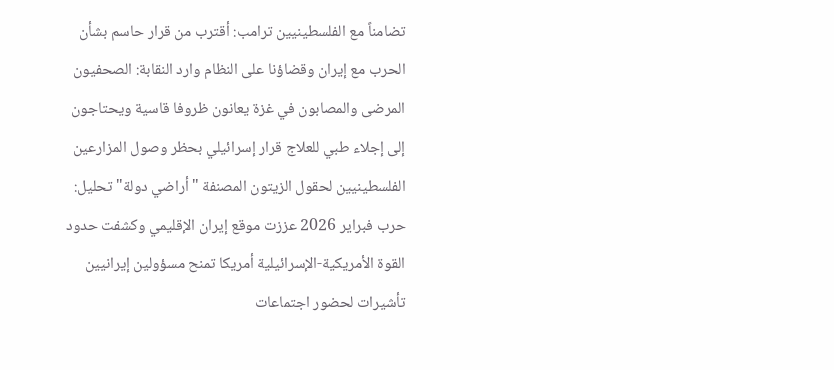تضامناً مع الفلسطينيين ترامب: أقترب من قرار حاسم بشأن الحرب مع إيران وقضاؤنا على النظام وارد النقابة: الصحفيون المرضى والمصابون في غزة يعانون ظروفا قاسية ويحتاجون إلى إجلاء طبي للعلاج قرار إسرائيلي بحظر وصول المزارعين الفلسطينيين لحقول الزيتون المصنفة "أراضي دولة" تحليل: حرب فبراير 2026 عززت موقع إيران الإقليمي وكشفت حدود القوة الأمريكية-الإسرائيلية أمريكا تمنح مسؤولين إيرانيين تأشيرات لحضور اجتماعات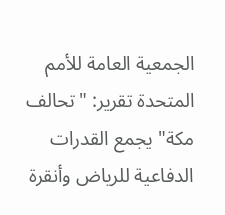الجمعية العامة للأمم المتحدة تقرير: "تحالف مكة" يجمع القدرات الدفاعية للرياض وأنقرة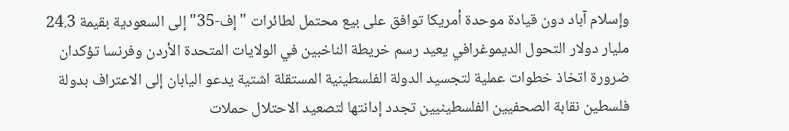وإسلام آباد دون قيادة موحدة أمريكا توافق على بيع محتمل لطائرات "إف-35" إلى السعودية بقيمة 24.3 مليار دولار التحول الديموغرافي يعيد رسم خريطة الناخبين في الولايات المتحدة الأردن وفرنسا تؤكدان ضرورة اتخاذ خطوات عملية لتجسيد الدولة الفلسطينية المستقلة اشتية يدعو اليابان إلى الاعتراف بدولة فلسطين نقابة الصحفيين الفلسطينيين تجدد إدانتها لتصعيد الاحتلال حملات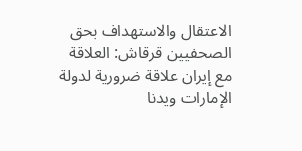الاعتقال والاستهداف بحق الصحفيين قرقاش: العلاقة مع إيران علاقة ضرورية لدولة الإمارات ويدنا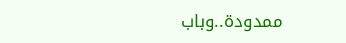ممدودة..وباب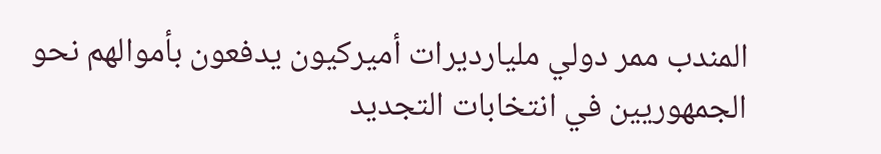المندب ممر دولي مليارديرات أميركيون يدفعون بأموالهم نحو الجمهوريين في انتخابات التجديد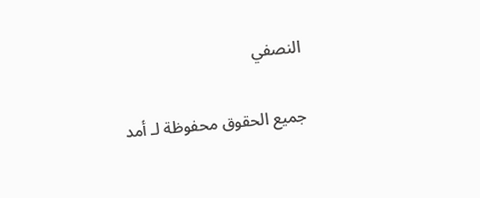النصفي

جميع الحقوق محفوظة لـ أمد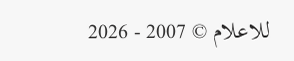للاعلام © 2007 - 2026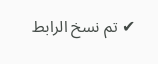✔ تم نسخ الرابط